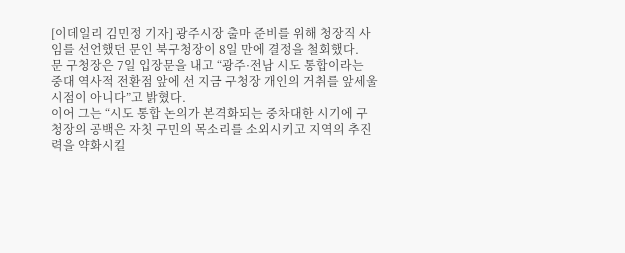[이데일리 김민정 기자] 광주시장 출마 준비를 위해 청장직 사임를 선언했던 문인 북구청장이 8일 만에 결정을 철회했다.
문 구청장은 7일 입장문을 내고 “광주·전남 시도 통합이라는 중대 역사적 전환점 앞에 선 지금 구청장 개인의 거취를 앞세울 시점이 아니다”고 밝혔다.
이어 그는 “시도 통합 논의가 본격화되는 중차대한 시기에 구청장의 공백은 자칫 구민의 목소리를 소외시키고 지역의 추진력을 약화시킬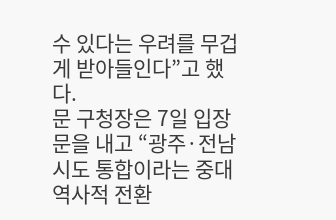수 있다는 우려를 무겁게 받아들인다”고 했다.
문 구청장은 7일 입장문을 내고 “광주·전남 시도 통합이라는 중대 역사적 전환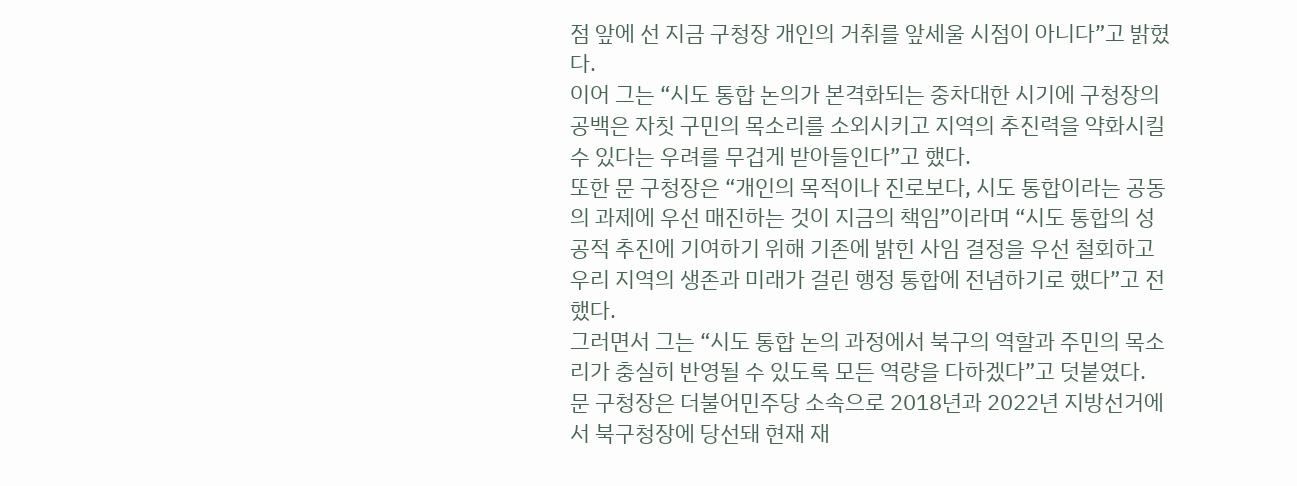점 앞에 선 지금 구청장 개인의 거취를 앞세울 시점이 아니다”고 밝혔다.
이어 그는 “시도 통합 논의가 본격화되는 중차대한 시기에 구청장의 공백은 자칫 구민의 목소리를 소외시키고 지역의 추진력을 약화시킬 수 있다는 우려를 무겁게 받아들인다”고 했다.
또한 문 구청장은 “개인의 목적이나 진로보다, 시도 통합이라는 공동의 과제에 우선 매진하는 것이 지금의 책임”이라며 “시도 통합의 성공적 추진에 기여하기 위해 기존에 밝힌 사임 결정을 우선 철회하고 우리 지역의 생존과 미래가 걸린 행정 통합에 전념하기로 했다”고 전했다.
그러면서 그는 “시도 통합 논의 과정에서 북구의 역할과 주민의 목소리가 충실히 반영될 수 있도록 모든 역량을 다하겠다”고 덧붙였다.
문 구청장은 더불어민주당 소속으로 2018년과 2022년 지방선거에서 북구청장에 당선돼 현재 재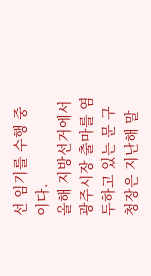선 임기를 수행 중이다.
올해 지방선거에서 광주시장 출마를 염두하고 있는 문 구청장은 지난해 말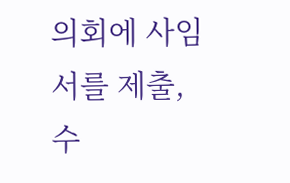의회에 사임서를 제출, 수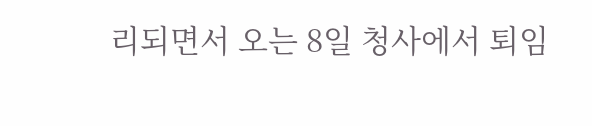리되면서 오는 8일 청사에서 퇴임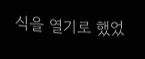식을 열기로 했었